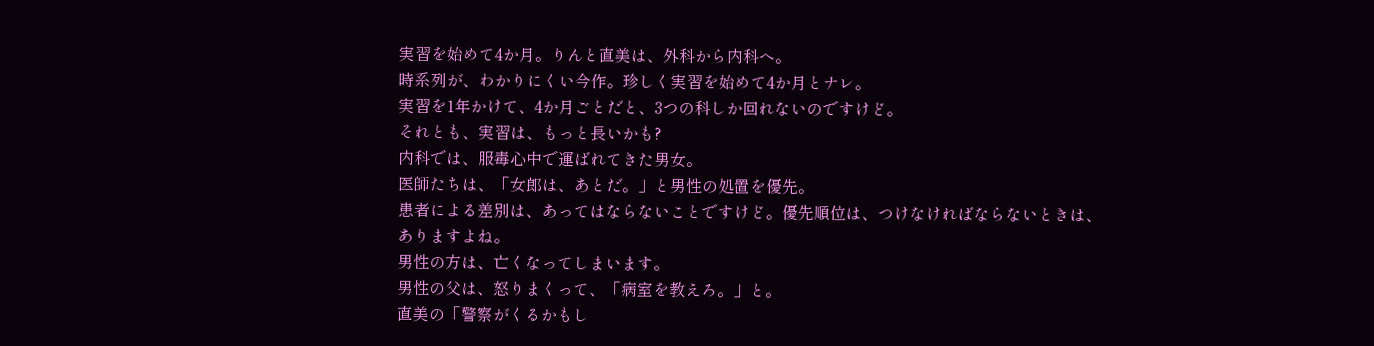実習を始めて4か月。りんと直美は、外科から内科へ。
時系列が、わかりにくい今作。珍しく実習を始めて4か月とナレ。
実習を1年かけて、4か月ごとだと、3つの科しか回れないのですけど。
それとも、実習は、もっと長いかも?
内科では、服毒心中で運ばれてきた男女。
医師たちは、「女郎は、あとだ。」と男性の処置を優先。
患者による差別は、あってはならないことですけど。優先順位は、つけなければならないときは、ありますよね。
男性の方は、亡くなってしまいます。
男性の父は、怒りまくって、「病室を教えろ。」と。
直美の「警察がくるかもし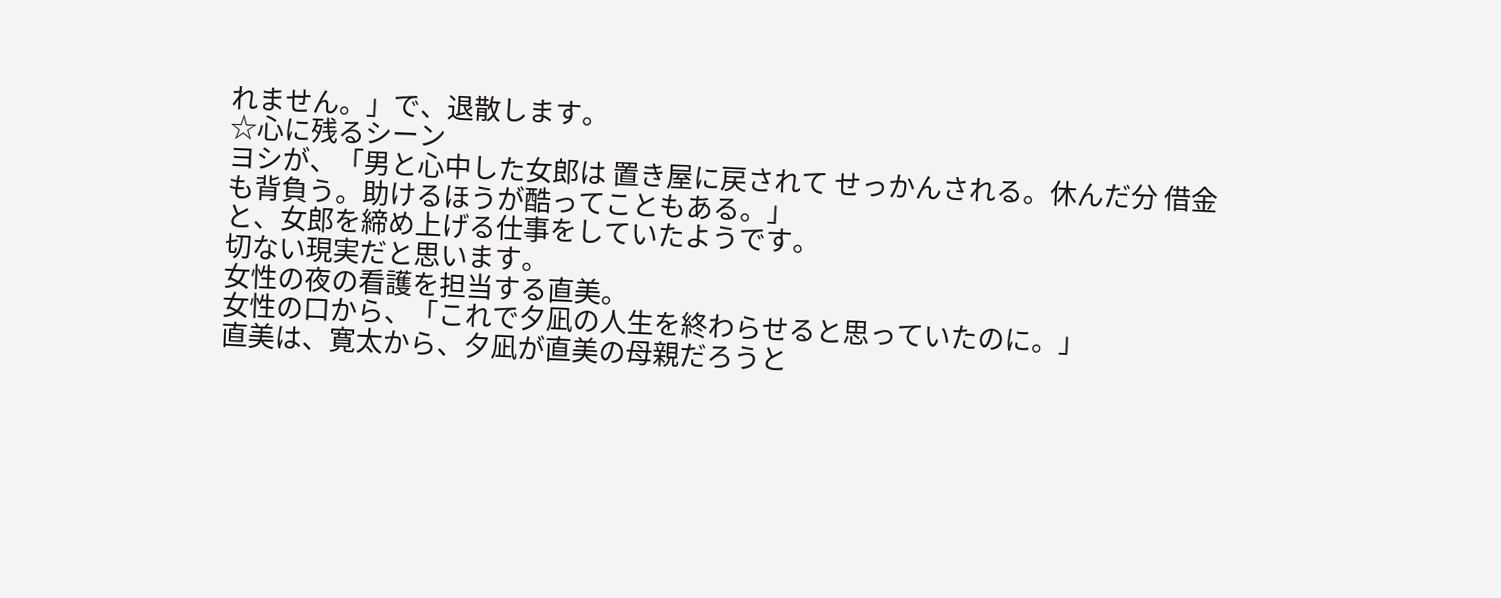れません。」で、退散します。
☆心に残るシーン
ヨシが、「男と心中した女郎は 置き屋に戻されて せっかんされる。休んだ分 借金も背負う。助けるほうが酷ってこともある。」
と、女郎を締め上げる仕事をしていたようです。
切ない現実だと思います。
女性の夜の看護を担当する直美。
女性の口から、「これで夕凪の人生を終わらせると思っていたのに。」
直美は、寛太から、夕凪が直美の母親だろうと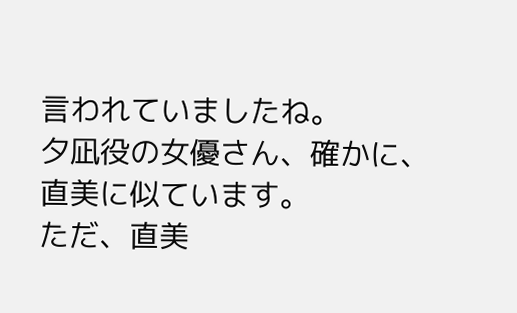言われていましたね。
夕凪役の女優さん、確かに、直美に似ています。
ただ、直美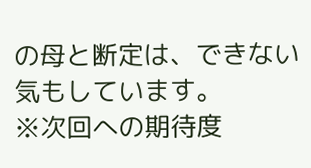の母と断定は、できない気もしています。
※次回への期待度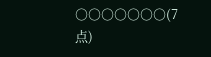○○○○○○○(7点)